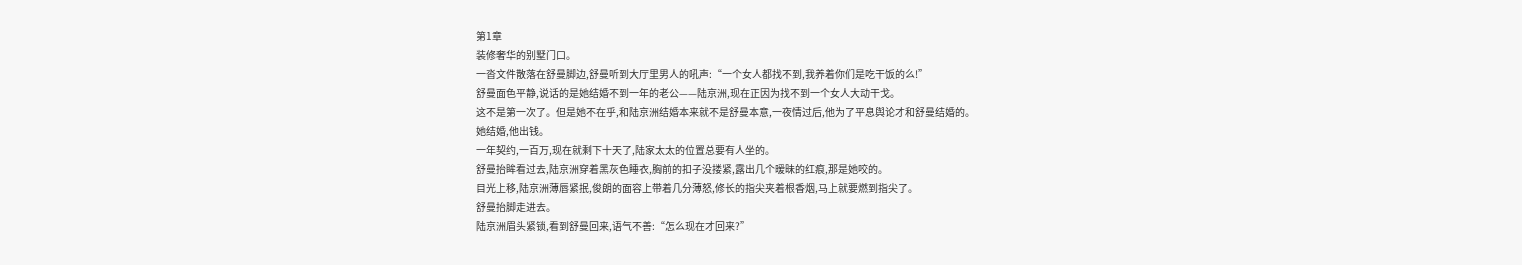第1章
装修奢华的别墅门口。
一沓文件散落在舒曼脚边,舒曼听到大厅里男人的吼声:“一个女人都找不到,我养着你们是吃干饭的么!”
舒曼面色平静,说话的是她结婚不到一年的老公——陆京洲,现在正因为找不到一个女人大动干戈。
这不是第一次了。但是她不在乎,和陆京洲结婚本来就不是舒曼本意,一夜情过后,他为了平息舆论才和舒曼结婚的。
她结婚,他出钱。
一年契约,一百万,现在就剩下十天了,陆家太太的位置总要有人坐的。
舒曼抬眸看过去,陆京洲穿着黑灰色睡衣,胸前的扣子没搂紧,露出几个暧昧的红痕,那是她咬的。
目光上移,陆京洲薄唇紧抿,俊朗的面容上带着几分薄怒,修长的指尖夹着根香烟,马上就要燃到指尖了。
舒曼抬脚走进去。
陆京洲眉头紧锁,看到舒曼回来,语气不善:“怎么现在才回来?”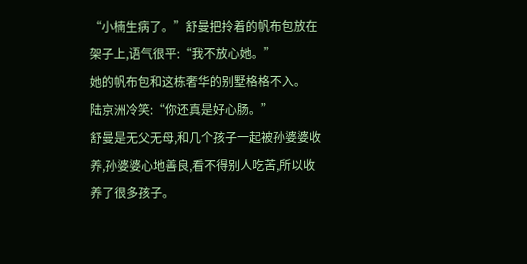“小楠生病了。”舒曼把拎着的帆布包放在架子上,语气很平:“我不放心她。”
她的帆布包和这栋奢华的别墅格格不入。
陆京洲冷笑:“你还真是好心肠。”
舒曼是无父无母,和几个孩子一起被孙婆婆收养,孙婆婆心地善良,看不得别人吃苦,所以收养了很多孩子。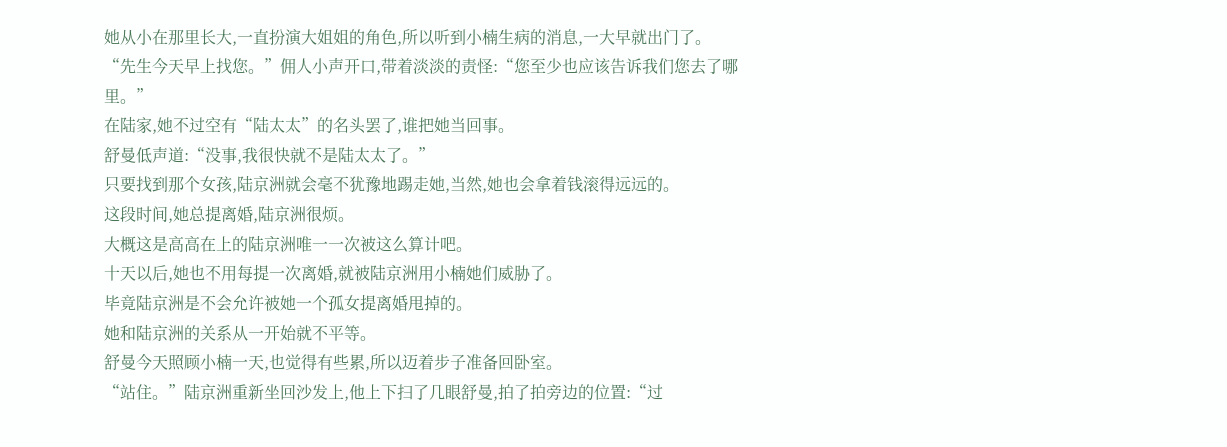她从小在那里长大,一直扮演大姐姐的角色,所以听到小楠生病的消息,一大早就出门了。
“先生今天早上找您。”佣人小声开口,带着淡淡的责怪:“您至少也应该告诉我们您去了哪里。”
在陆家,她不过空有“陆太太”的名头罢了,谁把她当回事。
舒曼低声道:“没事,我很快就不是陆太太了。”
只要找到那个女孩,陆京洲就会毫不犹豫地踢走她,当然,她也会拿着钱滚得远远的。
这段时间,她总提离婚,陆京洲很烦。
大概这是高高在上的陆京洲唯一一次被这么算计吧。
十天以后,她也不用每提一次离婚,就被陆京洲用小楠她们威胁了。
毕竟陆京洲是不会允许被她一个孤女提离婚甩掉的。
她和陆京洲的关系从一开始就不平等。
舒曼今天照顾小楠一天,也觉得有些累,所以迈着步子准备回卧室。
“站住。”陆京洲重新坐回沙发上,他上下扫了几眼舒曼,拍了拍旁边的位置:“过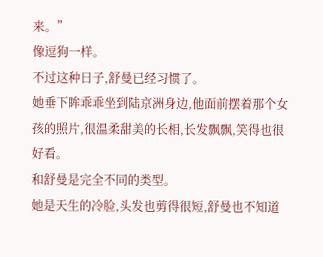来。”
像逗狗一样。
不过这种日子,舒曼已经习惯了。
她垂下眸乖乖坐到陆京洲身边,他面前摆着那个女孩的照片,很温柔甜美的长相,长发飘飘,笑得也很好看。
和舒曼是完全不同的类型。
她是天生的冷脸,头发也剪得很短,舒曼也不知道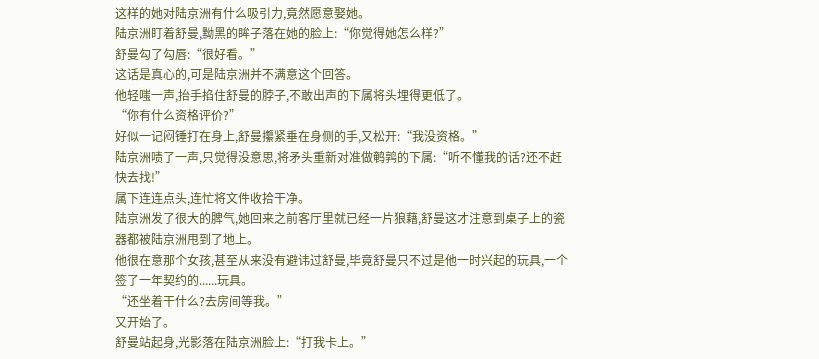这样的她对陆京洲有什么吸引力,竟然愿意娶她。
陆京洲盯着舒曼,黝黑的眸子落在她的脸上:“你觉得她怎么样?”
舒曼勾了勾唇:“很好看。”
这话是真心的,可是陆京洲并不满意这个回答。
他轻嗤一声,抬手掐住舒曼的脖子,不敢出声的下属将头埋得更低了。
“你有什么资格评价?”
好似一记闷锤打在身上,舒曼攥紧垂在身侧的手,又松开:“我没资格。”
陆京洲啧了一声,只觉得没意思,将矛头重新对准做鹌鹑的下属:“听不懂我的话?还不赶快去找!”
属下连连点头,连忙将文件收拾干净。
陆京洲发了很大的脾气,她回来之前客厅里就已经一片狼藉,舒曼这才注意到桌子上的瓷器都被陆京洲甩到了地上。
他很在意那个女孩,甚至从来没有避讳过舒曼,毕竟舒曼只不过是他一时兴起的玩具,一个签了一年契约的......玩具。
“还坐着干什么?去房间等我。”
又开始了。
舒曼站起身,光影落在陆京洲脸上:“打我卡上。”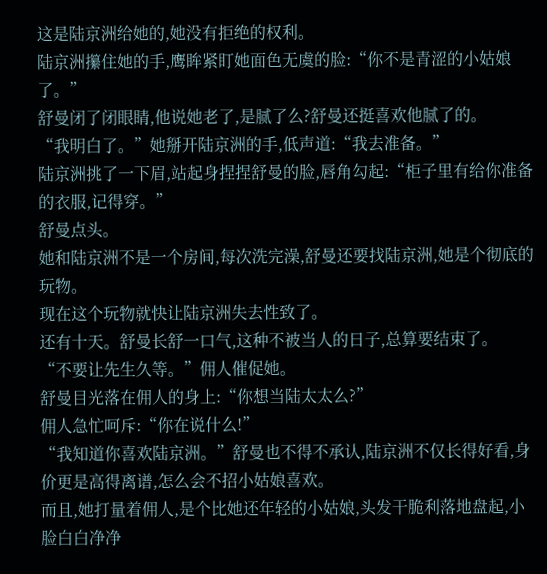这是陆京洲给她的,她没有拒绝的权利。
陆京洲攥住她的手,鹰眸紧盯她面色无虞的脸:“你不是青涩的小姑娘了。”
舒曼闭了闭眼睛,他说她老了,是腻了么?舒曼还挺喜欢他腻了的。
“我明白了。”她掰开陆京洲的手,低声道:“我去准备。”
陆京洲挑了一下眉,站起身捏捏舒曼的脸,唇角勾起:“柜子里有给你准备的衣服,记得穿。”
舒曼点头。
她和陆京洲不是一个房间,每次洗完澡,舒曼还要找陆京洲,她是个彻底的玩物。
现在这个玩物就快让陆京洲失去性致了。
还有十天。舒曼长舒一口气,这种不被当人的日子,总算要结束了。
“不要让先生久等。”佣人催促她。
舒曼目光落在佣人的身上:“你想当陆太太么?”
佣人急忙呵斥:“你在说什么!”
“我知道你喜欢陆京洲。”舒曼也不得不承认,陆京洲不仅长得好看,身价更是高得离谱,怎么会不招小姑娘喜欢。
而且,她打量着佣人,是个比她还年轻的小姑娘,头发干脆利落地盘起,小脸白白净净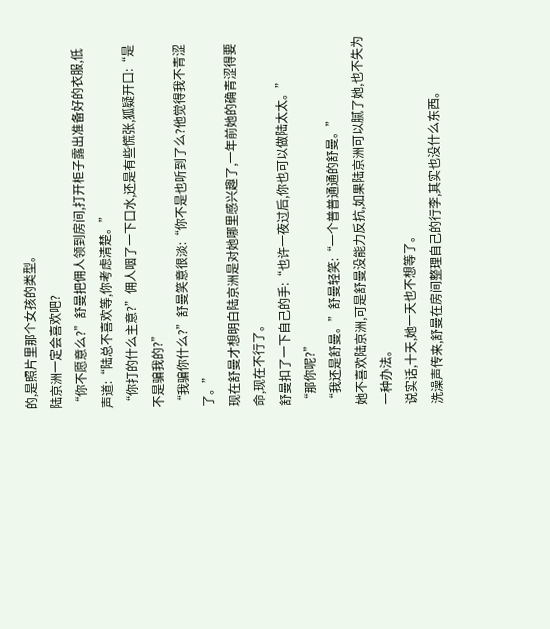的,是照片里那个女孩的类型。
陆京洲一定会喜欢吧?
“你不愿意么?”舒曼把佣人领到房间,打开柜子露出准备好的衣服,低声道:“陆总不喜欢等,你考虑清楚。”
“你打的什么主意?”佣人咽了一下口水,还是有些慌张,狐疑开口:“是不是骗我的?”
“我骗你什么?”舒曼笑意很淡:“你不是也听到了么?他觉得我不青涩了。”
现在舒曼才想明白陆京洲是对她哪里感兴趣了,一年前她的确青涩得要命,现在不行了。
舒曼扣了一下自己的手:“也许一夜过后,你也可以做陆太太。”
“那你呢?”
“我还是舒曼。”舒曼轻笑:“一个普普通通的舒曼。”
她不喜欢陆京洲,可是舒曼没能力反抗,如果陆京洲可以腻了她,也不失为一种办法。
说实话,十天,她一天也不想等了。
洗澡声传来,舒曼在房间整理自己的行李,其实也没什么东西。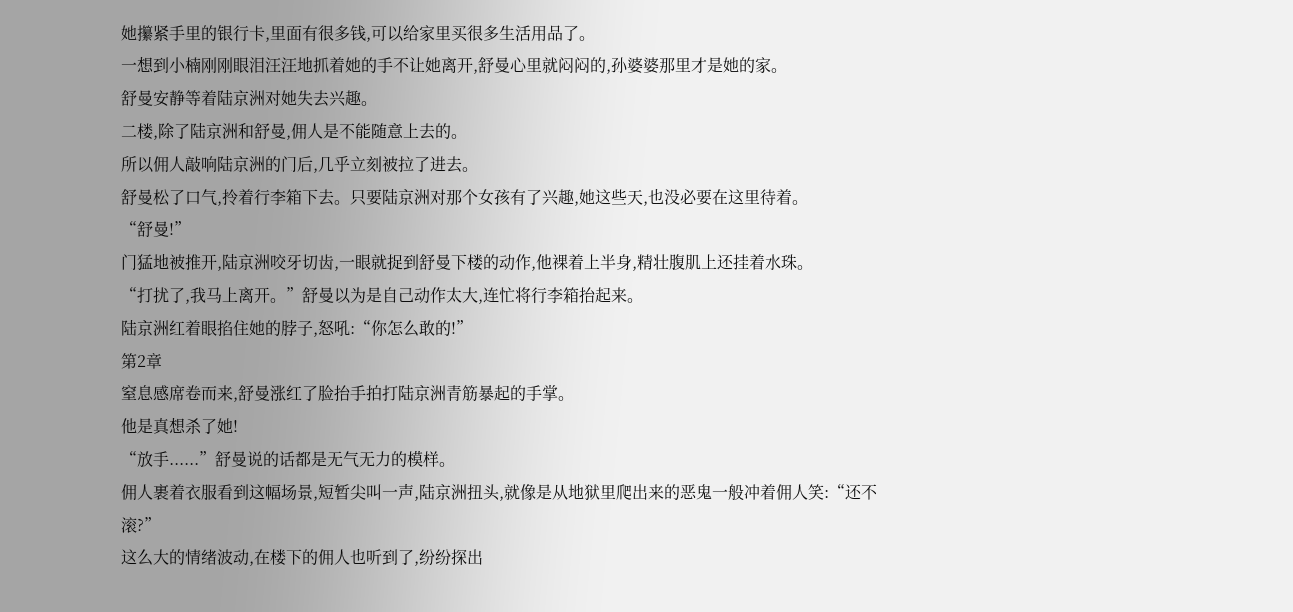她攥紧手里的银行卡,里面有很多钱,可以给家里买很多生活用品了。
一想到小楠刚刚眼泪汪汪地抓着她的手不让她离开,舒曼心里就闷闷的,孙婆婆那里才是她的家。
舒曼安静等着陆京洲对她失去兴趣。
二楼,除了陆京洲和舒曼,佣人是不能随意上去的。
所以佣人敲响陆京洲的门后,几乎立刻被拉了进去。
舒曼松了口气,拎着行李箱下去。只要陆京洲对那个女孩有了兴趣,她这些天,也没必要在这里待着。
“舒曼!”
门猛地被推开,陆京洲咬牙切齿,一眼就捉到舒曼下楼的动作,他裸着上半身,精壮腹肌上还挂着水珠。
“打扰了,我马上离开。”舒曼以为是自己动作太大,连忙将行李箱抬起来。
陆京洲红着眼掐住她的脖子,怒吼:“你怎么敢的!”
第2章
窒息感席卷而来,舒曼涨红了脸抬手拍打陆京洲青筋暴起的手掌。
他是真想杀了她!
“放手......”舒曼说的话都是无气无力的模样。
佣人裹着衣服看到这幅场景,短暂尖叫一声,陆京洲扭头,就像是从地狱里爬出来的恶鬼一般冲着佣人笑:“还不滚?”
这么大的情绪波动,在楼下的佣人也听到了,纷纷探出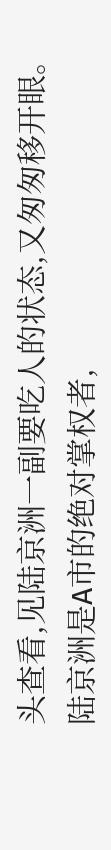头查看,见陆京洲一副要吃人的状态,又匆匆移开眼。
陆京洲是A市的绝对掌权者,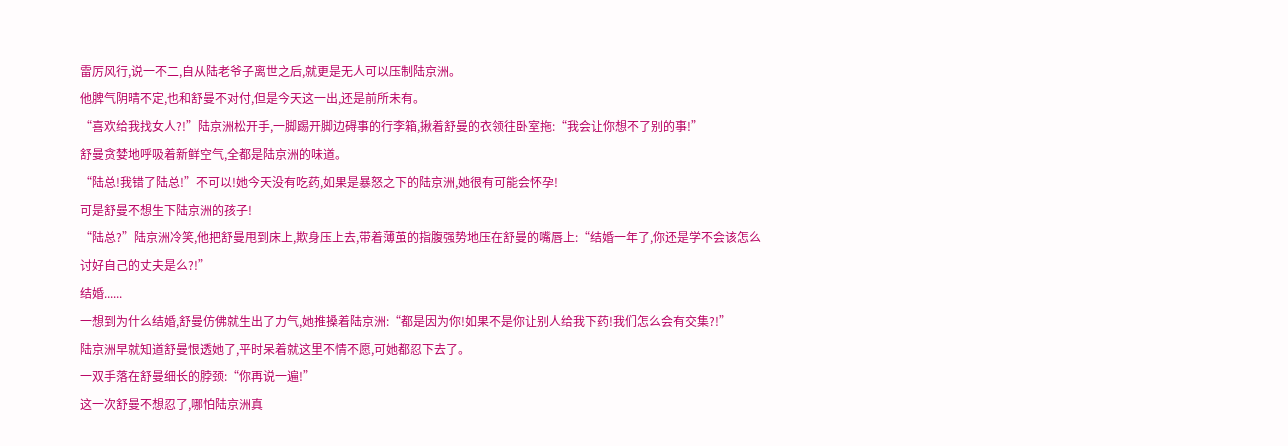雷厉风行,说一不二,自从陆老爷子离世之后,就更是无人可以压制陆京洲。
他脾气阴晴不定,也和舒曼不对付,但是今天这一出,还是前所未有。
“喜欢给我找女人?!”陆京洲松开手,一脚踢开脚边碍事的行李箱,揪着舒曼的衣领往卧室拖:“我会让你想不了别的事!”
舒曼贪婪地呼吸着新鲜空气,全都是陆京洲的味道。
“陆总!我错了陆总!”不可以!她今天没有吃药,如果是暴怒之下的陆京洲,她很有可能会怀孕!
可是舒曼不想生下陆京洲的孩子!
“陆总?”陆京洲冷笑,他把舒曼甩到床上,欺身压上去,带着薄茧的指腹强势地压在舒曼的嘴唇上:“结婚一年了,你还是学不会该怎么讨好自己的丈夫是么?!”
结婚......
一想到为什么结婚,舒曼仿佛就生出了力气,她推搡着陆京洲:“都是因为你!如果不是你让别人给我下药!我们怎么会有交集?!”
陆京洲早就知道舒曼恨透她了,平时呆着就这里不情不愿,可她都忍下去了。
一双手落在舒曼细长的脖颈:“你再说一遍!”
这一次舒曼不想忍了,哪怕陆京洲真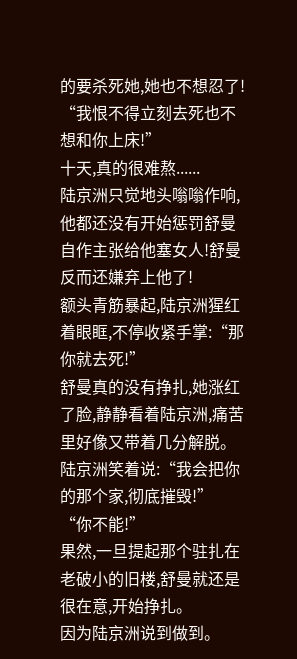的要杀死她,她也不想忍了!
“我恨不得立刻去死也不想和你上床!”
十天,真的很难熬......
陆京洲只觉地头嗡嗡作响,他都还没有开始惩罚舒曼自作主张给他塞女人!舒曼反而还嫌弃上他了!
额头青筋暴起,陆京洲猩红着眼眶,不停收紧手掌:“那你就去死!”
舒曼真的没有挣扎,她涨红了脸,静静看着陆京洲,痛苦里好像又带着几分解脱。
陆京洲笑着说:“我会把你的那个家,彻底摧毁!”
“你不能!”
果然,一旦提起那个驻扎在老破小的旧楼,舒曼就还是很在意,开始挣扎。
因为陆京洲说到做到。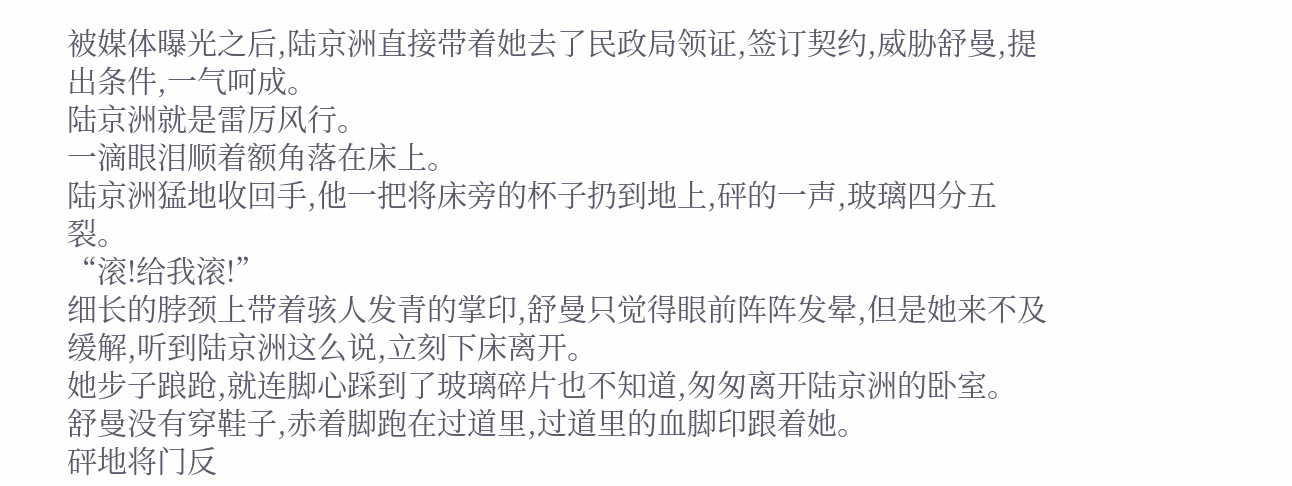被媒体曝光之后,陆京洲直接带着她去了民政局领证,签订契约,威胁舒曼,提出条件,一气呵成。
陆京洲就是雷厉风行。
一滴眼泪顺着额角落在床上。
陆京洲猛地收回手,他一把将床旁的杯子扔到地上,砰的一声,玻璃四分五裂。
“滚!给我滚!”
细长的脖颈上带着骇人发青的掌印,舒曼只觉得眼前阵阵发晕,但是她来不及缓解,听到陆京洲这么说,立刻下床离开。
她步子踉跄,就连脚心踩到了玻璃碎片也不知道,匆匆离开陆京洲的卧室。
舒曼没有穿鞋子,赤着脚跑在过道里,过道里的血脚印跟着她。
砰地将门反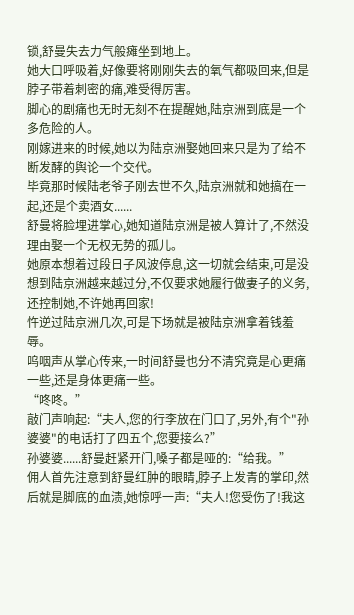锁,舒曼失去力气般瘫坐到地上。
她大口呼吸着,好像要将刚刚失去的氧气都吸回来,但是脖子带着刺密的痛,难受得厉害。
脚心的剧痛也无时无刻不在提醒她,陆京洲到底是一个多危险的人。
刚嫁进来的时候,她以为陆京洲娶她回来只是为了给不断发酵的舆论一个交代。
毕竟那时候陆老爷子刚去世不久,陆京洲就和她搞在一起,还是个卖酒女......
舒曼将脸埋进掌心,她知道陆京洲是被人算计了,不然没理由娶一个无权无势的孤儿。
她原本想着过段日子风波停息,这一切就会结束,可是没想到陆京洲越来越过分,不仅要求她履行做妻子的义务,还控制她,不许她再回家!
忤逆过陆京洲几次,可是下场就是被陆京洲拿着钱羞辱。
呜咽声从掌心传来,一时间舒曼也分不清究竟是心更痛一些,还是身体更痛一些。
“咚咚。”
敲门声响起:“夫人,您的行李放在门口了,另外,有个"孙婆婆"的电话打了四五个,您要接么?”
孙婆婆......舒曼赶紧开门,嗓子都是哑的:“给我。”
佣人首先注意到舒曼红肿的眼睛,脖子上发青的掌印,然后就是脚底的血渍,她惊呼一声:“夫人!您受伤了!我这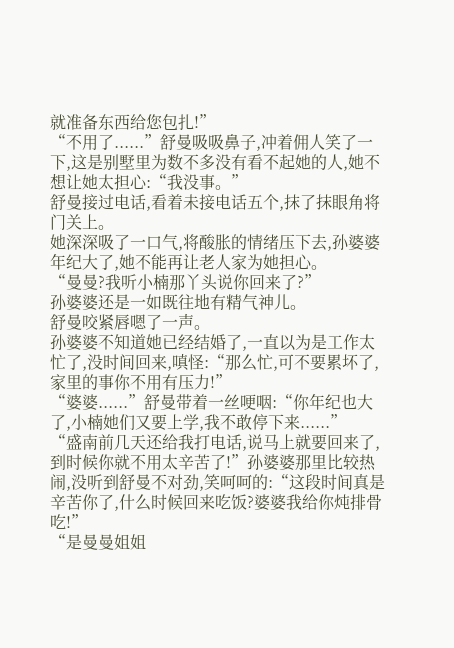就准备东西给您包扎!”
“不用了......”舒曼吸吸鼻子,冲着佣人笑了一下,这是别墅里为数不多没有看不起她的人,她不想让她太担心:“我没事。”
舒曼接过电话,看着未接电话五个,抹了抹眼角将门关上。
她深深吸了一口气,将酸胀的情绪压下去,孙婆婆年纪大了,她不能再让老人家为她担心。
“曼曼?我听小楠那丫头说你回来了?”
孙婆婆还是一如既往地有精气神儿。
舒曼咬紧唇嗯了一声。
孙婆婆不知道她已经结婚了,一直以为是工作太忙了,没时间回来,嗔怪:“那么忙,可不要累坏了,家里的事你不用有压力!”
“婆婆......”舒曼带着一丝哽咽:“你年纪也大了,小楠她们又要上学,我不敢停下来......”
“盛南前几天还给我打电话,说马上就要回来了,到时候你就不用太辛苦了!”孙婆婆那里比较热闹,没听到舒曼不对劲,笑呵呵的:“这段时间真是辛苦你了,什么时候回来吃饭?婆婆我给你炖排骨吃!”
“是曼曼姐姐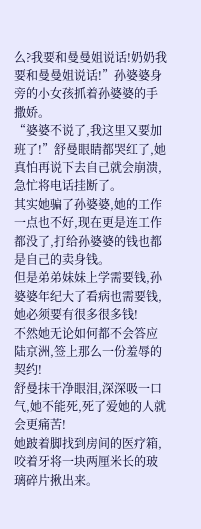么?我要和曼曼姐说话!奶奶我要和曼曼姐说话!”孙婆婆身旁的小女孩抓着孙婆婆的手撒娇。
“婆婆不说了,我这里又要加班了!”舒曼眼睛都哭红了,她真怕再说下去自己就会崩溃,急忙将电话挂断了。
其实她骗了孙婆婆,她的工作一点也不好,现在更是连工作都没了,打给孙婆婆的钱也都是自己的卖身钱。
但是弟弟妹妹上学需要钱,孙婆婆年纪大了看病也需要钱,她必须要有很多很多钱!
不然她无论如何都不会答应陆京洲,签上那么一份羞辱的契约!
舒曼抹干净眼泪,深深吸一口气,她不能死,死了爱她的人就会更痛苦!
她跛着脚找到房间的医疗箱,咬着牙将一块两厘米长的玻璃碎片揪出来。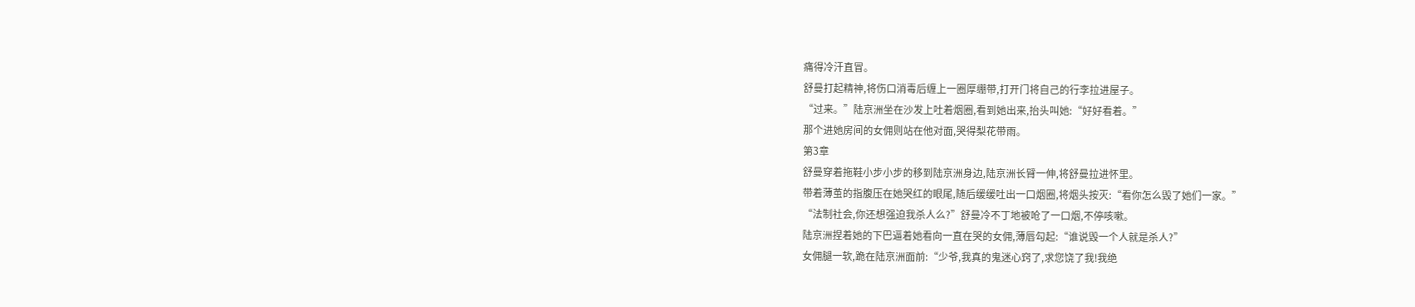痛得冷汗直冒。
舒曼打起精神,将伤口消毒后缠上一圈厚绷带,打开门将自己的行李拉进屋子。
“过来。”陆京洲坐在沙发上吐着烟圈,看到她出来,抬头叫她:“好好看着。”
那个进她房间的女佣则站在他对面,哭得梨花带雨。
第3章
舒曼穿着拖鞋小步小步的移到陆京洲身边,陆京洲长臂一伸,将舒曼拉进怀里。
带着薄茧的指腹压在她哭红的眼尾,随后缓缓吐出一口烟圈,将烟头按灭:“看你怎么毁了她们一家。”
“法制社会,你还想强迫我杀人么?”舒曼冷不丁地被呛了一口烟,不停咳嗽。
陆京洲捏着她的下巴逼着她看向一直在哭的女佣,薄唇勾起:“谁说毁一个人就是杀人?”
女佣腿一软,跪在陆京洲面前:“少爷,我真的鬼迷心窍了,求您饶了我!我绝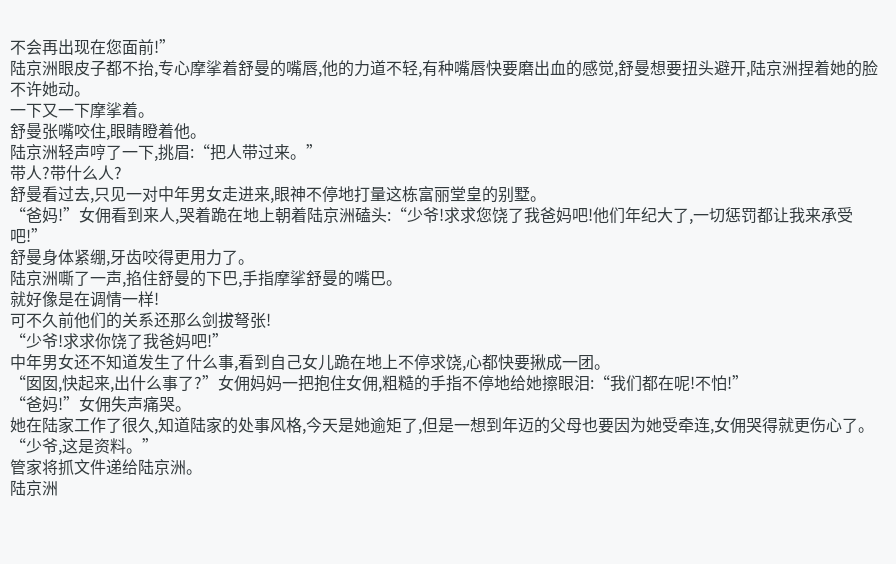不会再出现在您面前!”
陆京洲眼皮子都不抬,专心摩挲着舒曼的嘴唇,他的力道不轻,有种嘴唇快要磨出血的感觉,舒曼想要扭头避开,陆京洲捏着她的脸不许她动。
一下又一下摩挲着。
舒曼张嘴咬住,眼睛瞪着他。
陆京洲轻声哼了一下,挑眉:“把人带过来。”
带人?带什么人?
舒曼看过去,只见一对中年男女走进来,眼神不停地打量这栋富丽堂皇的别墅。
“爸妈!”女佣看到来人,哭着跪在地上朝着陆京洲磕头:“少爷!求求您饶了我爸妈吧!他们年纪大了,一切惩罚都让我来承受吧!”
舒曼身体紧绷,牙齿咬得更用力了。
陆京洲嘶了一声,掐住舒曼的下巴,手指摩挲舒曼的嘴巴。
就好像是在调情一样!
可不久前他们的关系还那么剑拔弩张!
“少爷!求求你饶了我爸妈吧!”
中年男女还不知道发生了什么事,看到自己女儿跪在地上不停求饶,心都快要揪成一团。
“囡囡,快起来,出什么事了?”女佣妈妈一把抱住女佣,粗糙的手指不停地给她擦眼泪:“我们都在呢!不怕!”
“爸妈!”女佣失声痛哭。
她在陆家工作了很久,知道陆家的处事风格,今天是她逾矩了,但是一想到年迈的父母也要因为她受牵连,女佣哭得就更伤心了。
“少爷,这是资料。”
管家将抓文件递给陆京洲。
陆京洲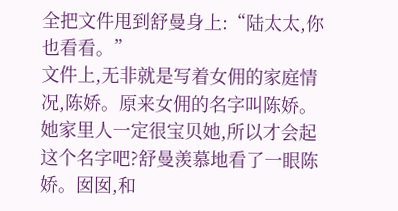全把文件甩到舒曼身上:“陆太太,你也看看。”
文件上,无非就是写着女佣的家庭情况,陈娇。原来女佣的名字叫陈娇。
她家里人一定很宝贝她,所以才会起这个名字吧?舒曼羡慕地看了一眼陈娇。囡囡,和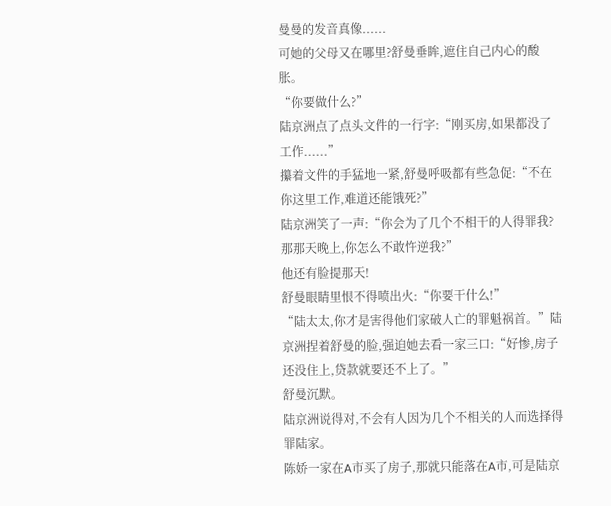曼曼的发音真像......
可她的父母又在哪里?舒曼垂眸,遮住自己内心的酸胀。
“你要做什么?”
陆京洲点了点头文件的一行字:“刚买房,如果都没了工作......”
攥着文件的手猛地一紧,舒曼呼吸都有些急促:“不在你这里工作,难道还能饿死?”
陆京洲笑了一声:“你会为了几个不相干的人得罪我?那那天晚上,你怎么不敢忤逆我?”
他还有脸提那天!
舒曼眼睛里恨不得喷出火:“你要干什么!”
“陆太太,你才是害得他们家破人亡的罪魁祸首。”陆京洲捏着舒曼的脸,强迫她去看一家三口:“好惨,房子还没住上,贷款就要还不上了。”
舒曼沉默。
陆京洲说得对,不会有人因为几个不相关的人而选择得罪陆家。
陈娇一家在A市买了房子,那就只能落在A市,可是陆京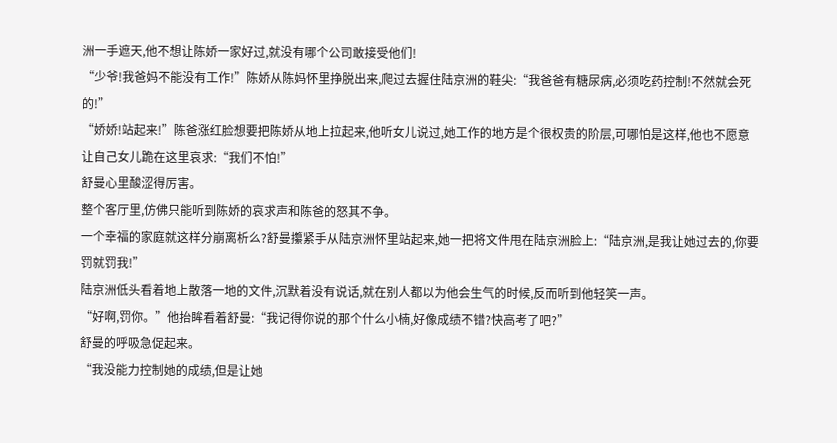洲一手遮天,他不想让陈娇一家好过,就没有哪个公司敢接受他们!
“少爷!我爸妈不能没有工作!”陈娇从陈妈怀里挣脱出来,爬过去握住陆京洲的鞋尖:“我爸爸有糖尿病,必须吃药控制!不然就会死的!”
“娇娇!站起来!”陈爸涨红脸想要把陈娇从地上拉起来,他听女儿说过,她工作的地方是个很权贵的阶层,可哪怕是这样,他也不愿意让自己女儿跪在这里哀求:“我们不怕!”
舒曼心里酸涩得厉害。
整个客厅里,仿佛只能听到陈娇的哀求声和陈爸的怒其不争。
一个幸福的家庭就这样分崩离析么?舒曼攥紧手从陆京洲怀里站起来,她一把将文件甩在陆京洲脸上:“陆京洲,是我让她过去的,你要罚就罚我!”
陆京洲低头看着地上散落一地的文件,沉默着没有说话,就在别人都以为他会生气的时候,反而听到他轻笑一声。
“好啊,罚你。”他抬眸看着舒曼:“我记得你说的那个什么小楠,好像成绩不错?快高考了吧?”
舒曼的呼吸急促起来。
“我没能力控制她的成绩,但是让她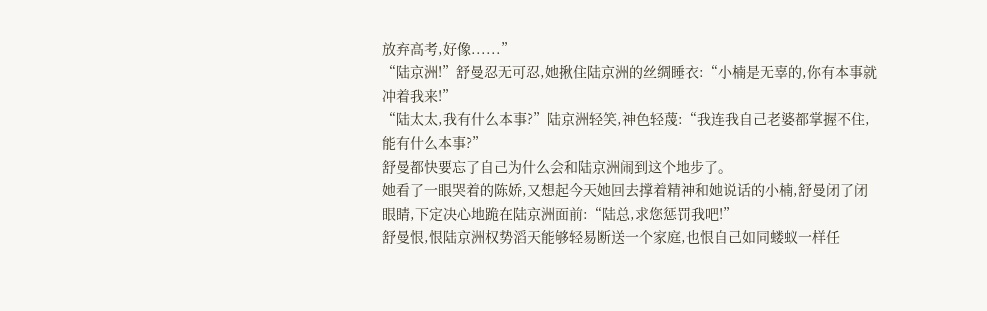放弃高考,好像......”
“陆京洲!”舒曼忍无可忍,她揪住陆京洲的丝绸睡衣:“小楠是无辜的,你有本事就冲着我来!”
“陆太太,我有什么本事?”陆京洲轻笑,神色轻蔑:“我连我自己老婆都掌握不住,能有什么本事?”
舒曼都快要忘了自己为什么会和陆京洲闹到这个地步了。
她看了一眼哭着的陈娇,又想起今天她回去撑着精神和她说话的小楠,舒曼闭了闭眼睛,下定决心地跪在陆京洲面前:“陆总,求您惩罚我吧!”
舒曼恨,恨陆京洲权势滔天能够轻易断送一个家庭,也恨自己如同蝼蚁一样任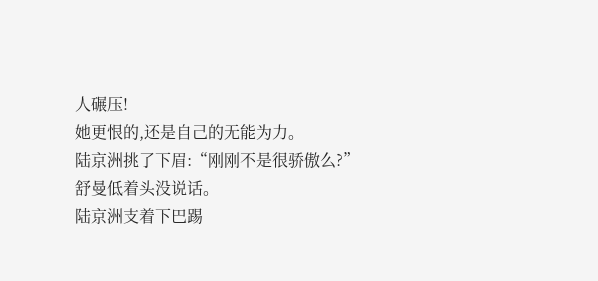人碾压!
她更恨的,还是自己的无能为力。
陆京洲挑了下眉:“刚刚不是很骄傲么?”
舒曼低着头没说话。
陆京洲支着下巴踢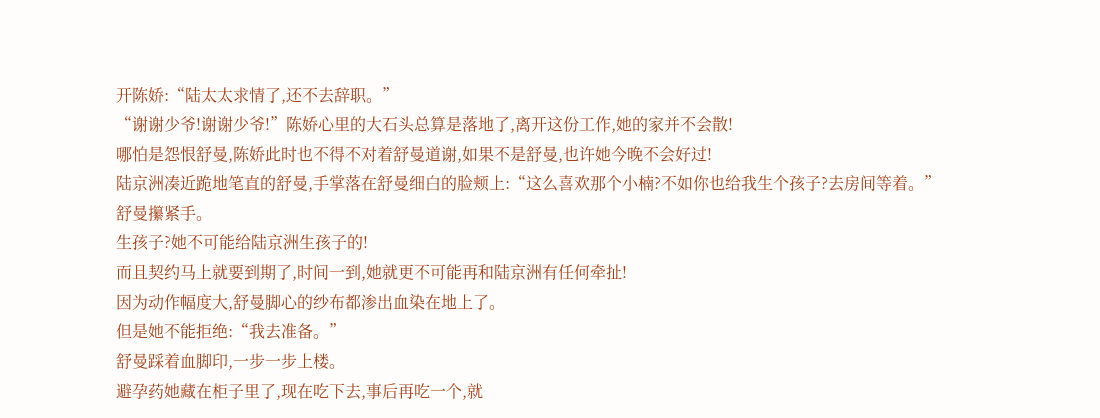开陈娇:“陆太太求情了,还不去辞职。”
“谢谢少爷!谢谢少爷!”陈娇心里的大石头总算是落地了,离开这份工作,她的家并不会散!
哪怕是怨恨舒曼,陈娇此时也不得不对着舒曼道谢,如果不是舒曼,也许她今晚不会好过!
陆京洲凑近跪地笔直的舒曼,手掌落在舒曼细白的脸颊上:“这么喜欢那个小楠?不如你也给我生个孩子?去房间等着。”
舒曼攥紧手。
生孩子?她不可能给陆京洲生孩子的!
而且契约马上就要到期了,时间一到,她就更不可能再和陆京洲有任何牵扯!
因为动作幅度大,舒曼脚心的纱布都渗出血染在地上了。
但是她不能拒绝:“我去准备。”
舒曼踩着血脚印,一步一步上楼。
避孕药她藏在柜子里了,现在吃下去,事后再吃一个,就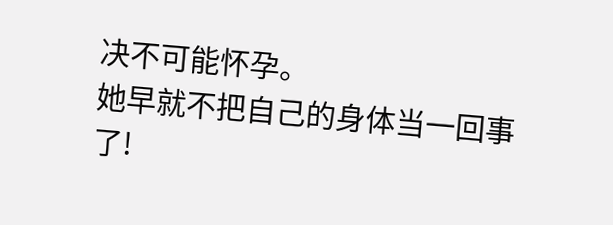决不可能怀孕。
她早就不把自己的身体当一回事了!